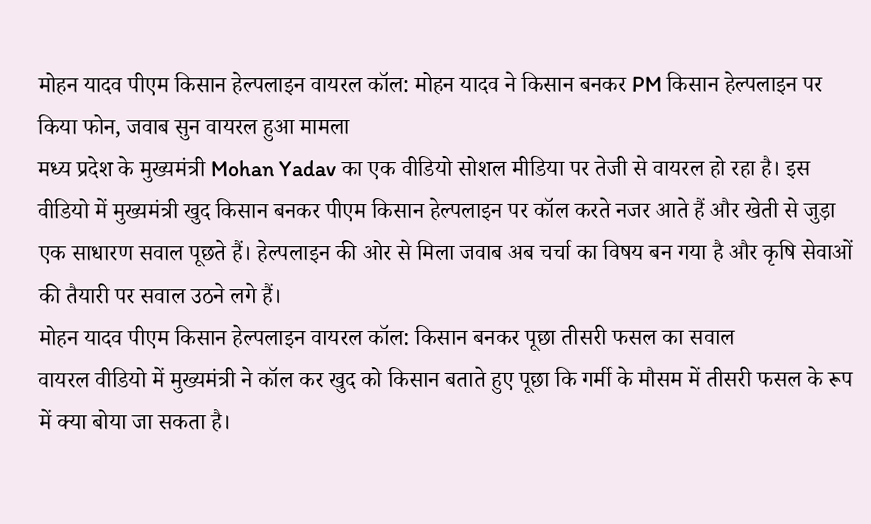मोहन यादव पीएम किसान हेल्पलाइन वायरल कॉल: मोहन यादव ने किसान बनकर PM किसान हेल्पलाइन पर किया फोन, जवाब सुन वायरल हुआ मामला
मध्य प्रदेश के मुख्यमंत्री Mohan Yadav का एक वीडियो सोशल मीडिया पर तेजी से वायरल हो रहा है। इस वीडियो में मुख्यमंत्री खुद किसान बनकर पीएम किसान हेल्पलाइन पर कॉल करते नजर आते हैं और खेती से जुड़ा एक साधारण सवाल पूछते हैं। हेल्पलाइन की ओर से मिला जवाब अब चर्चा का विषय बन गया है और कृषि सेवाओं की तैयारी पर सवाल उठने लगे हैं।
मोहन यादव पीएम किसान हेल्पलाइन वायरल कॉल: किसान बनकर पूछा तीसरी फसल का सवाल
वायरल वीडियो में मुख्यमंत्री ने कॉल कर खुद को किसान बताते हुए पूछा कि गर्मी के मौसम में तीसरी फसल के रूप में क्या बोया जा सकता है।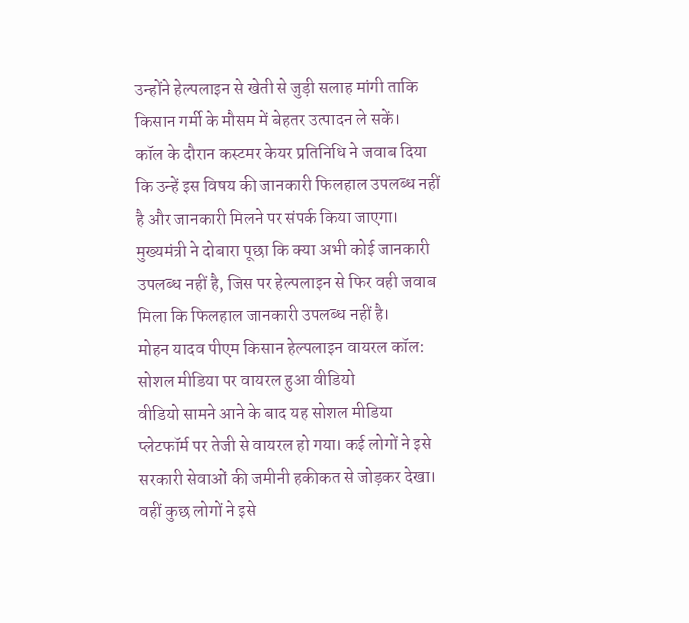उन्होंने हेल्पलाइन से खेती से जुड़ी सलाह मांगी ताकि किसान गर्मी के मौसम में बेहतर उत्पादन ले सकें।
कॉल के दौरान कस्टमर केयर प्रतिनिधि ने जवाब दिया कि उन्हें इस विषय की जानकारी फिलहाल उपलब्ध नहीं है और जानकारी मिलने पर संपर्क किया जाएगा।
मुख्यमंत्री ने दोबारा पूछा कि क्या अभी कोई जानकारी उपलब्ध नहीं है, जिस पर हेल्पलाइन से फिर वही जवाब मिला कि फिलहाल जानकारी उपलब्ध नहीं है।
मोहन यादव पीएम किसान हेल्पलाइन वायरल कॉल: सोशल मीडिया पर वायरल हुआ वीडियो
वीडियो सामने आने के बाद यह सोशल मीडिया प्लेटफॉर्म पर तेजी से वायरल हो गया। कई लोगों ने इसे सरकारी सेवाओं की जमीनी हकीकत से जोड़कर देखा। वहीं कुछ लोगों ने इसे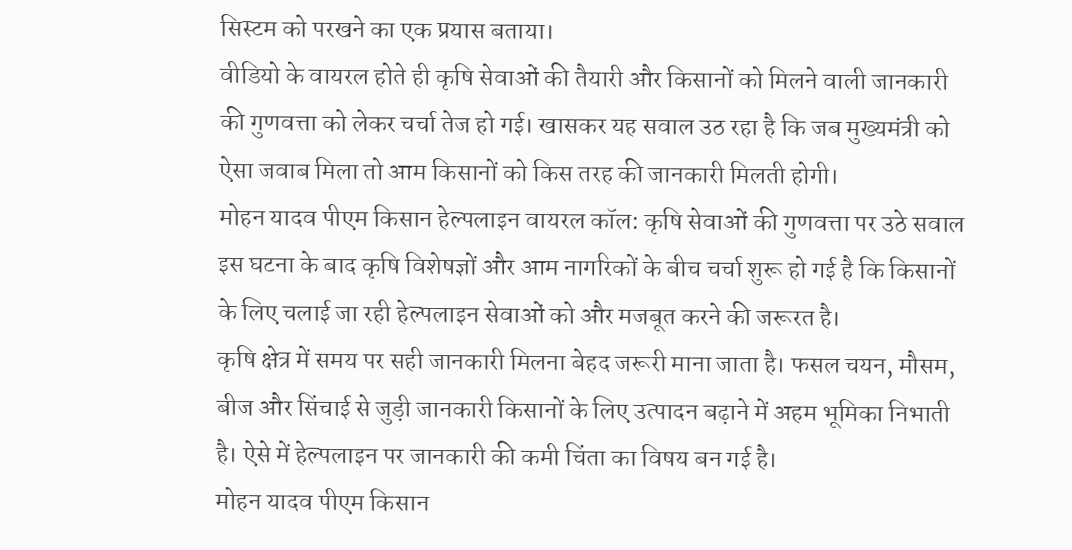सिस्टम को परखने का एक प्रयास बताया।
वीडियो के वायरल होते ही कृषि सेवाओं की तैयारी और किसानों को मिलने वाली जानकारी की गुणवत्ता को लेकर चर्चा तेज हो गई। खासकर यह सवाल उठ रहा है कि जब मुख्यमंत्री को ऐसा जवाब मिला तो आम किसानों को किस तरह की जानकारी मिलती होगी।
मोहन यादव पीएम किसान हेल्पलाइन वायरल कॉल: कृषि सेवाओं की गुणवत्ता पर उठे सवाल
इस घटना के बाद कृषि विशेषज्ञों और आम नागरिकों के बीच चर्चा शुरू हो गई है कि किसानों के लिए चलाई जा रही हेल्पलाइन सेवाओं को और मजबूत करने की जरूरत है।
कृषि क्षेत्र में समय पर सही जानकारी मिलना बेहद जरूरी माना जाता है। फसल चयन, मौसम, बीज और सिंचाई से जुड़ी जानकारी किसानों के लिए उत्पादन बढ़ाने में अहम भूमिका निभाती है। ऐसे में हेल्पलाइन पर जानकारी की कमी चिंता का विषय बन गई है।
मोहन यादव पीएम किसान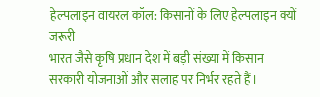हेल्पलाइन वायरल कॉल: किसानों के लिए हेल्पलाइन क्यों जरूरी
भारत जैसे कृषि प्रधान देश में बड़ी संख्या में किसान सरकारी योजनाओं और सलाह पर निर्भर रहते हैं।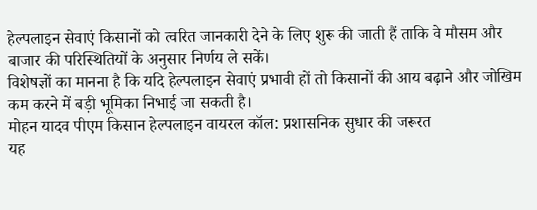हेल्पलाइन सेवाएं किसानों को त्वरित जानकारी देने के लिए शुरू की जाती हैं ताकि वे मौसम और बाजार की परिस्थितियों के अनुसार निर्णय ले सकें।
विशेषज्ञों का मानना है कि यदि हेल्पलाइन सेवाएं प्रभावी हों तो किसानों की आय बढ़ाने और जोखिम कम करने में बड़ी भूमिका निभाई जा सकती है।
मोहन यादव पीएम किसान हेल्पलाइन वायरल कॉल: प्रशासनिक सुधार की जरूरत
यह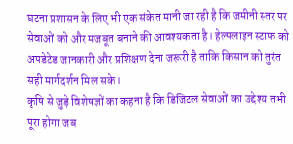घटना प्रशासन के लिए भी एक संकेत मानी जा रही है कि जमीनी स्तर पर सेवाओं को और मजबूत बनाने की आवश्यकता है। हेल्पलाइन स्टाफ को अपडेटेड जानकारी और प्रशिक्षण देना जरूरी है ताकि किसान को तुरंत सही मार्गदर्शन मिल सके।
कृषि से जुड़े विशेषज्ञों का कहना है कि डिजिटल सेवाओं का उद्देश्य तभी पूरा होगा जब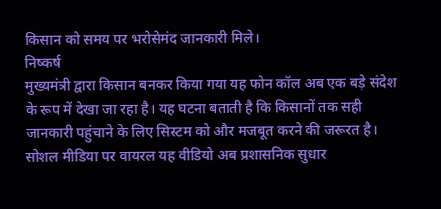किसान को समय पर भरोसेमंद जानकारी मिले।
निष्कर्ष
मुख्यमंत्री द्वारा किसान बनकर किया गया यह फोन कॉल अब एक बड़े संदेश के रूप में देखा जा रहा है। यह घटना बताती है कि किसानों तक सही जानकारी पहुंचाने के लिए सिस्टम को और मजबूत करने की जरूरत है।
सोशल मीडिया पर वायरल यह वीडियो अब प्रशासनिक सुधार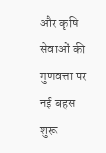और कृषि सेवाओं की गुणवत्ता पर नई बहस शुरू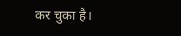कर चुका है।